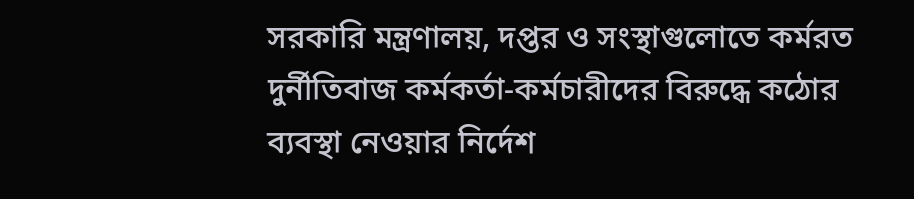সরকারি মন্ত্রণালয়, দপ্তর ও সংস্থাগুলোতে কর্মরত দুর্নীতিবাজ কর্মকর্তা-কর্মচারীদের বিরুদ্ধে কঠোর ব্যবস্থা নেওয়ার নির্দেশ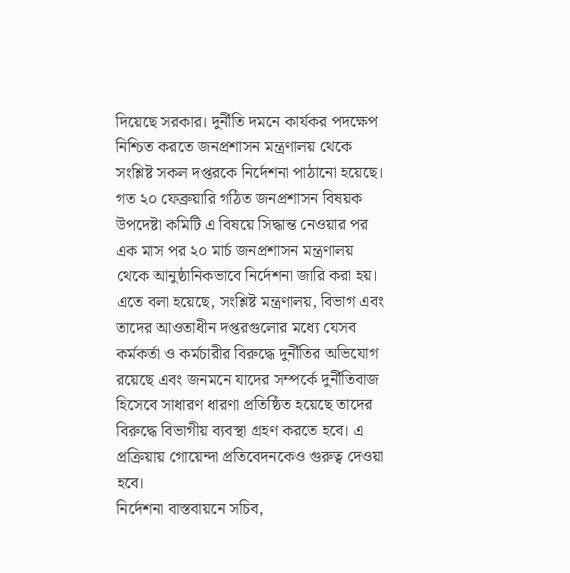দিয়েছে সরকার। দুর্নীতি দমনে কার্যকর পদক্ষেপ নিশ্চিত করতে জনপ্রশাসন মন্ত্রণালয় থেকে সংশ্লিষ্ট সকল দপ্তরকে নির্দেশনা পাঠানো হয়েছে।
গত ২০ ফেব্রুয়ারি গঠিত জনপ্রশাসন বিষয়ক উপদেষ্টা কমিটি এ বিষয়ে সিদ্ধান্ত নেওয়ার পর এক মাস পর ২০ মার্চ জনপ্রশাসন মন্ত্রণালয় থেকে আনুষ্ঠানিকভাবে নির্দেশনা জারি করা হয়। এতে বলা হয়েছে, সংশ্লিষ্ট মন্ত্রণালয়, বিভাগ এবং তাদের আওতাধীন দপ্তরগুলোর মধ্যে যেসব কর্মকর্তা ও কর্মচারীর বিরুদ্ধে দুর্নীতির অভিযোগ রয়েছে এবং জনমনে যাদের সম্পর্কে দুর্নীতিবাজ হিসেবে সাধারণ ধারণা প্রতিষ্ঠিত হয়েছে তাদের বিরুদ্ধে বিভাগীয় ব্যবস্থা গ্রহণ করতে হবে। এ প্রক্রিয়ায় গোয়েন্দা প্রতিবেদনকেও গুরুত্ব দেওয়া হবে।
নির্দেশনা বাস্তবায়নে সচিব,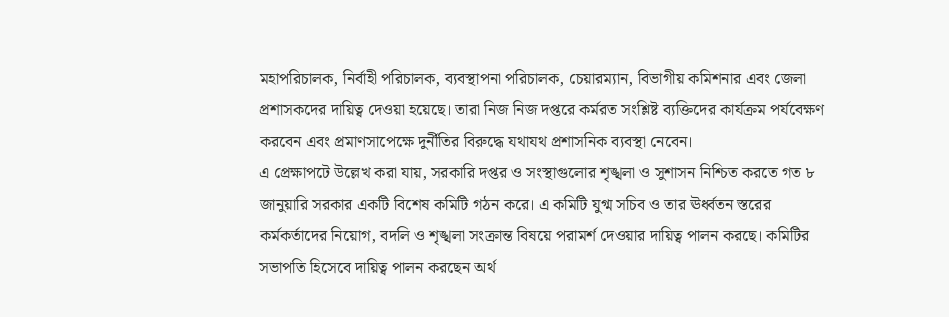মহাপরিচালক, নির্বাহী পরিচালক, ব্যবস্থাপনা পরিচালক, চেয়ারম্যান, বিভাগীয় কমিশনার এবং জেলা প্রশাসকদের দায়িত্ব দেওয়া হয়েছে। তারা নিজ নিজ দপ্তরে কর্মরত সংশ্লিষ্ট ব্যক্তিদের কার্যক্রম পর্যবেক্ষণ করবেন এবং প্রমাণসাপেক্ষে দুর্নীতির বিরুদ্ধে যথাযথ প্রশাসনিক ব্যবস্থা নেবেন।
এ প্রেক্ষাপটে উল্লেখ করা যায়, সরকারি দপ্তর ও সংস্থাগুলোর শৃঙ্খলা ও সুশাসন নিশ্চিত করতে গত ৮ জানুয়ারি সরকার একটি বিশেষ কমিটি গঠন করে। এ কমিটি যুগ্ম সচিব ও তার ঊর্ধ্বতন স্তরের কর্মকর্তাদের নিয়োগ, বদলি ও শৃঙ্খলা সংক্রান্ত বিষয়ে পরামর্শ দেওয়ার দায়িত্ব পালন করছে। কমিটির সভাপতি হিসেবে দায়িত্ব পালন করছেন অর্থ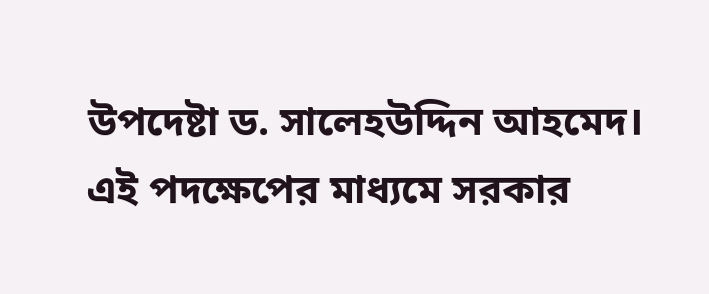উপদেষ্টা ড. সালেহউদ্দিন আহমেদ।
এই পদক্ষেপের মাধ্যমে সরকার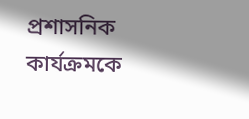প্রশাসনিক কার্যক্রমকে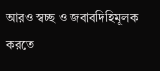আরও স্বচ্ছ ও জবাবদিহিমূলক করতে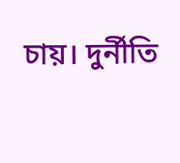চায়। দুর্নীতি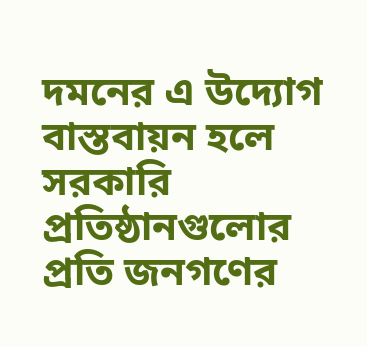দমনের এ উদ্যোগ বাস্তবায়ন হলে সরকারি প্রতিষ্ঠানগুলোর প্রতি জনগণের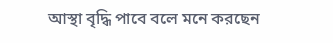আস্থা বৃদ্ধি পাবে বলে মনে করছেন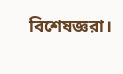বিশেষজ্ঞরা।